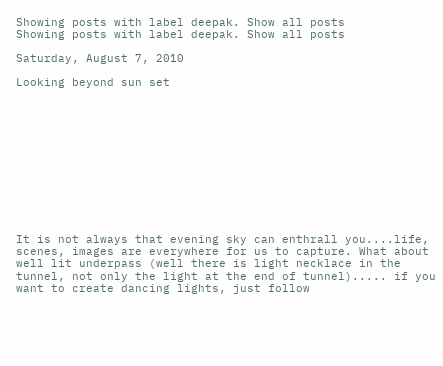Showing posts with label deepak. Show all posts
Showing posts with label deepak. Show all posts

Saturday, August 7, 2010

Looking beyond sun set












It is not always that evening sky can enthrall you....life, scenes, images are everywhere for us to capture. What about well lit underpass (well there is light necklace in the tunnel, not only the light at the end of tunnel)..... if you want to create dancing lights, just follow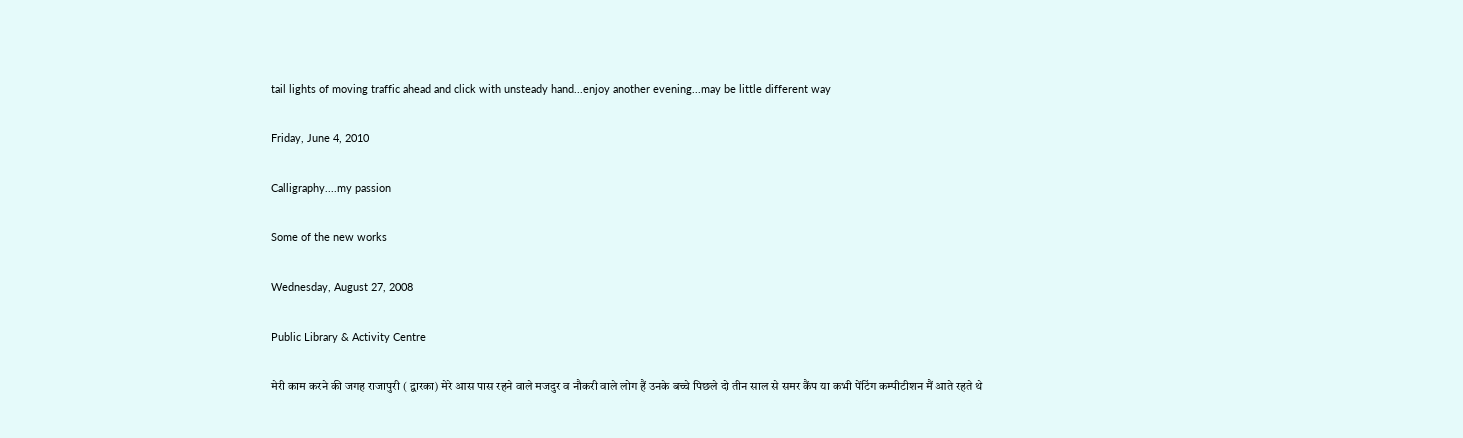tail lights of moving traffic ahead and click with unsteady hand...enjoy another evening...may be little different way

Friday, June 4, 2010

Calligraphy....my passion

Some of the new works

Wednesday, August 27, 2008

Public Library & Activity Centre

मेरी काम करने की जगह राजापुरी ( द्वारका) मेरे आस पास रहने वाले मजदुर व नौकरी वाले लोग हैं उनके बच्चे पिछले दो तीन साल से समर कैंप या कभी पेंटिंग कम्पीटीशन मैं आते रहते थे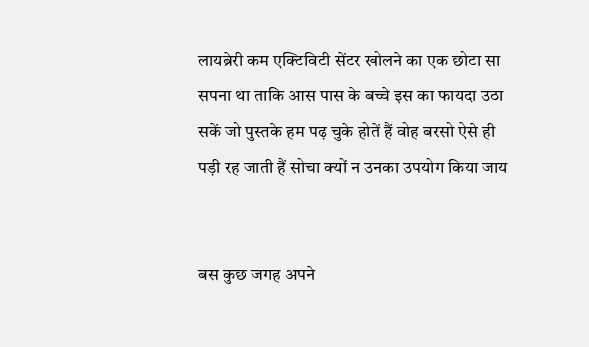लायब्रेरी कम एक्टिविटी सेंटर खोलने का एक छोटा सा सपना था ताकि आस पास के बच्चे इस का फायदा उठा सकें जो पुस्तके हम पढ़ चुके होतें हैं वोह बरसो ऐसे ही पड़ी रह जाती हैं सोचा क्यों न उनका उपयोग किया जाय


बस कुछ जगह अपने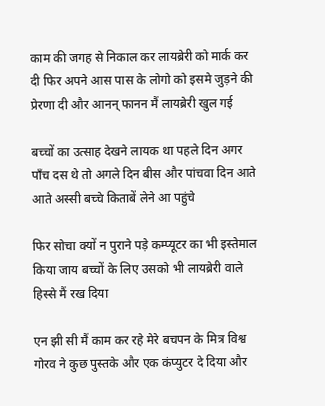काम की जगह से निकाल कर लायब्रेरी को मार्क कर दी फिर अपने आस पास के लोगो को इसमे जुड़ने की प्रेरणा दी और आनन् फानन मैं लायब्रेरी खुल गई

बच्चों का उत्साह देखने लायक था पहले दिन अगर पाँच दस थे तो अगले दिन बीस और पांचवा दिन आते आते अस्सी बच्चे किताबें लेने आ पहुंचे

फिर सोचा क्यों न पुराने पड़े कम्प्यूटर का भी इस्तेमाल किया जाय बच्चों के लिए उसको भी लायब्रेरी वाले हिस्से मैं रख दिया

एन झी सी मैं काम कर रहे मेरे बचपन के मित्र विश्व गोरव ने कुछ पुस्तके और एक कंप्युटर दे दिया और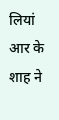लियां आर के शाह ने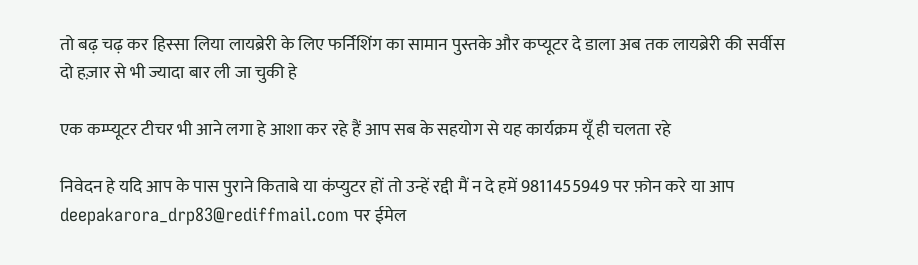तो बढ़ चढ़ कर हिस्सा लिया लायब्रेरी के लिए फर्निशिंग का सामान पुस्तके और कप्यूटर दे डाला अब तक लायब्रेरी की सर्वीस दो हज़ार से भी ज्यादा बार ली जा चुकी हे

एक कम्प्यूटर टीचर भी आने लगा हे आशा कर रहे हैं आप सब के सहयोग से यह कार्यक्रम यूँ ही चलता रहे

निवेदन हे यदि आप के पास पुराने किताबे या कंप्युटर हों तो उन्हें रद्दी मैं न दे हमें 9811455949 पर फ़ोन करे या आप
deepakarora_drp83@rediffmail.com पर ईमेल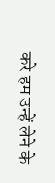करे हम उन्हें लेने के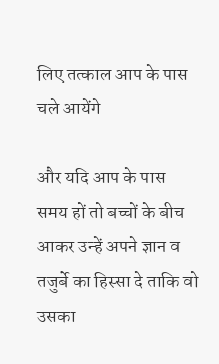लिए तत्काल आप के पास चले आयेंगे

और यदि आप के पास समय हों तो बच्चों के बीच आकर उन्हें अपने ज्ञान व तजुर्बे का हिस्सा दे ताकि वो उसका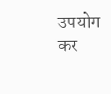उपयोग कर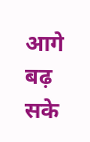आगे बढ़ सके